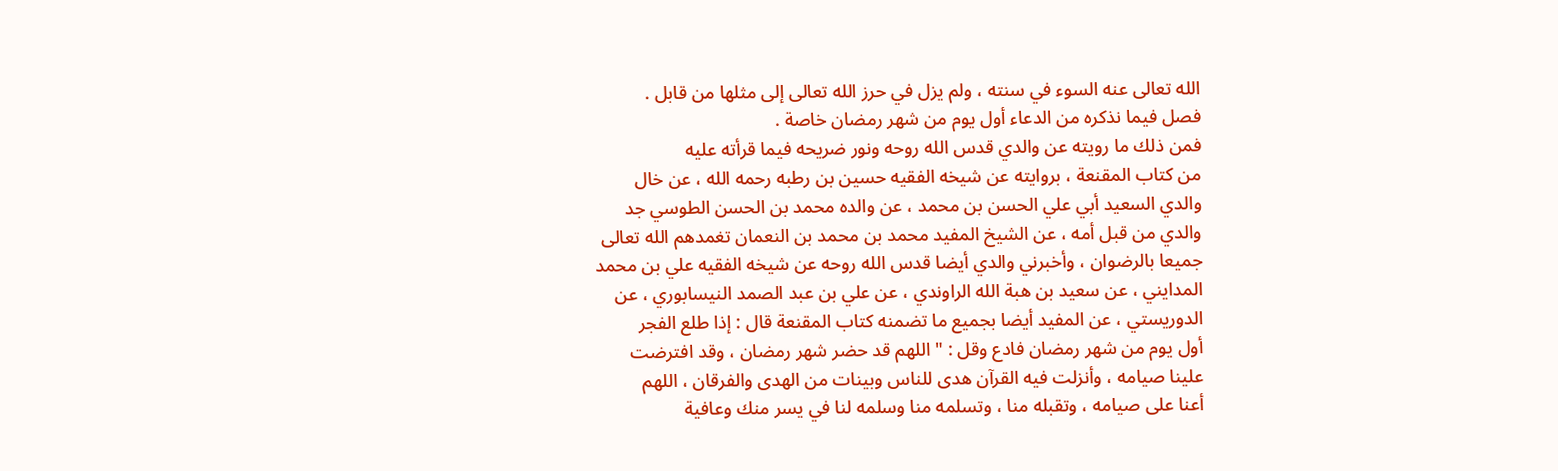الله تعالى عنه السوء في سنته ، ولم يزل في حرز الله تعالى إلى مثلها من قابل .
فصل فيما نذكره من الدعاء أول يوم من شهر رمضان خاصة .
فمن ذلك ما رويته عن والدي قدس الله روحه ونور ضريحه فيما قرأته عليه
من كتاب المقنعة ، بروايته عن شيخه الفقيه حسين بن رطبه رحمه الله ، عن خال
والدي السعيد أبي علي الحسن بن محمد ، عن والده محمد بن الحسن الطوسي جد
والدي من قبل أمه ، عن الشيخ المفيد محمد بن محمد بن النعمان تغمدهم الله تعالى
جميعا بالرضوان ، وأخبرني والدي أيضا قدس الله روحه عن شيخه الفقيه علي بن محمد
المدايني ، عن سعيد بن هبة الله الراوندي ، عن علي بن عبد الصمد النيسابوري ، عن
الدوريستي ، عن المفيد أيضا بجميع ما تضمنه كتاب المقنعة قال : إذا طلع الفجر
أول يوم من شهر رمضان فادع وقل : " اللهم قد حضر شهر رمضان ، وقد افترضت
علينا صيامه ، وأنزلت فيه القرآن هدى للناس وبينات من الهدى والفرقان ، اللهم
أعنا على صيامه ، وتقبله منا ، وتسلمه منا وسلمه لنا في يسر منك وعافية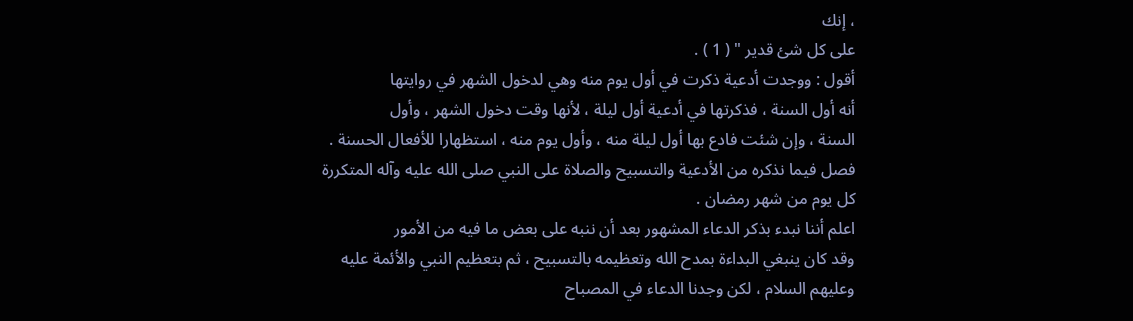، إنك
على كل شئ قدير " ( 1 ) .
أقول : ووجدت أدعية ذكرت في أول يوم منه وهي لدخول الشهر في روايتها
أنه أول السنة ، فذكرتها في أدعية أول ليلة ، لأنها وقت دخول الشهر ، وأول
السنة ، وإن شئت فادع بها أول ليلة منه ، وأول يوم منه ، استظهارا للأفعال الحسنة .
فصل فيما نذكره من الأدعية والتسبيح والصلاة على النبي صلى الله عليه وآله المتكررة
كل يوم من شهر رمضان .
اعلم أننا نبدء بذكر الدعاء المشهور بعد أن ننبه على بعض ما فيه من الأمور
وقد كان ينبغي البداءة بمدح الله وتعظيمه بالتسبيح ، ثم بتعظيم النبي والأئمة عليه
وعليهم السلام ، لكن وجدنا الدعاء في المصباح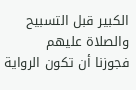الكبير قبل التسبيح والصلاة عليهم
فجوزنا أن تكون الرواية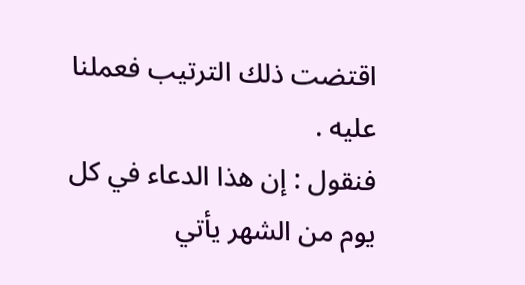اقتضت ذلك الترتيب فعملنا عليه .
فنقول : إن هذا الدعاء في كل يوم من الشهر يأتي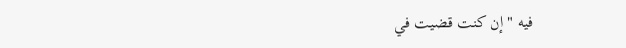فيه " إن كنت قضيت في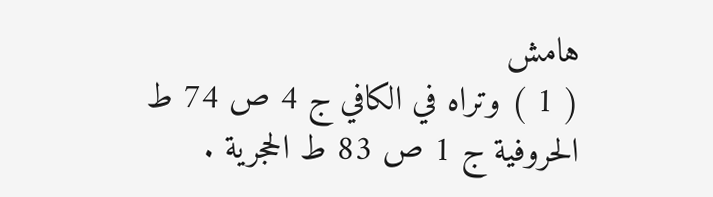هامش
( 1 ) وتراه في الكافي ج 4 ص 74 ط الحروفية ج 1 ص 83 ط الحجرية .